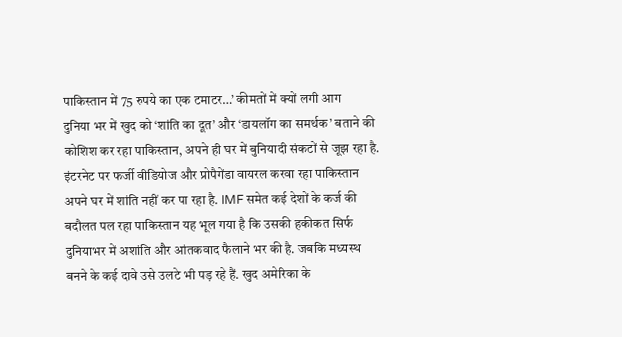पाकिस्तान में 75 रुपये का एक टमाटर…’ कीमतों में क्यों लगी आग
दुनिया भर में खुद को ‘शांति का दूत’ और ‘डायलॉग का समर्थक’ बताने की कोशिश कर रहा पाकिस्तान, अपने ही घर में बुनियादी संकटों से जूझ रहा है. इंटरनेट पर फर्जी वीडियोज और प्रोपैगेंडा वायरल करवा रहा पाकिस्तान अपने घर में शांति नहीं कर पा रहा है. IMF समेत कई देशों के कर्ज की बदौलत पल रहा पाकिस्तान यह भूल गया है कि उसकी हकीकत सिर्फ दुनियाभर में अशांति और आंतकवाद फैलाने भर की है. जबकि मध्यस्थ बनने के कई दावे उसे उलटे भी पड़ रहे हैं. खुद अमेरिका के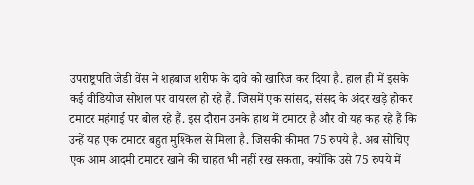उपराष्ट्रपति जेडी वेंस ने शहबाज शरीफ के दावे को खारिज कर दिया है. हाल ही में इसके कई वीडियोज सोशल पर वायरल हो रहे हैं. जिसमें एक सांसद, संसद के अंदर खड़े होकर टमाटर महंगाई पर बोल रहे हैं. इस दौरान उनके हाथ में टमाटर है और वो यह कह रहे हैं कि उन्हें यह एक टमाटर बहुत मुश्किल से मिला है. जिसकी कीमत 75 रुपये है. अब सोचिए एक आम आदमी टमाटर खाने की चाहत भी नहीं रख सकता, क्योंकि उसे 75 रुपये में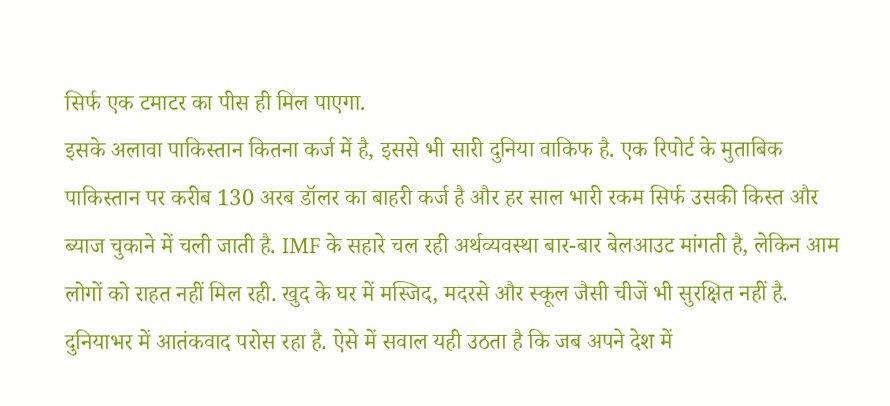सिर्फ एक टमाटर का पीस ही मिल पाएगा.
इसके अलावा पाकिस्तान कितना कर्ज में है, इससे भी सारी दुनिया वाकिफ है. एक रिपोर्ट के मुताबिक पाकिस्तान पर करीब 130 अरब डॉलर का बाहरी कर्ज है और हर साल भारी रकम सिर्फ उसकी किस्त और ब्याज चुकाने में चली जाती है. IMF के सहारे चल रही अर्थव्यवस्था बार-बार बेलआउट मांगती है, लेकिन आम लोगों को राहत नहीं मिल रही. खुद के घर में मस्जिद, मदरसे और स्कूल जैसी चीजें भी सुरक्षित नहीं है. दुनियाभर में आतंकवाद परोस रहा है. ऐसे में सवाल यही उठता है कि जब अपने देश में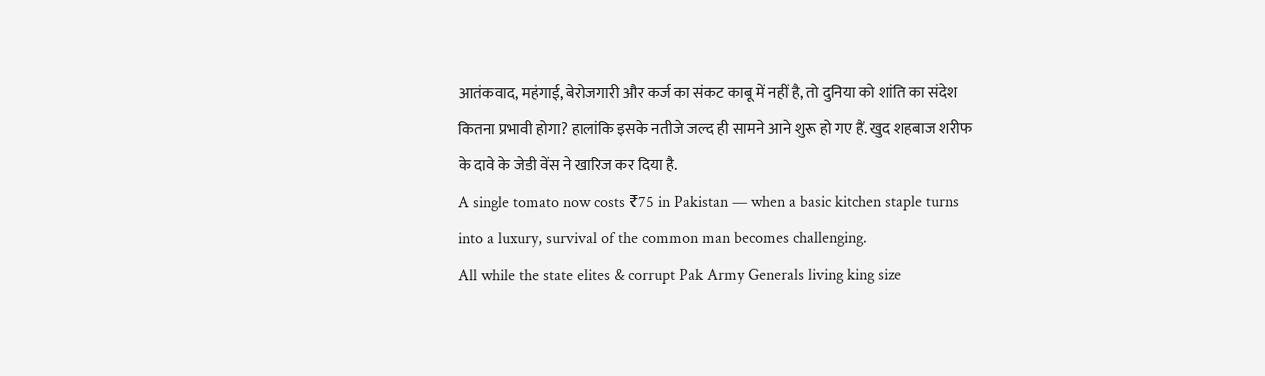आतंकवाद, महंगाई, बेरोजगारी और कर्ज का संकट काबू में नहीं है, तो दुनिया को शांति का संदेश कितना प्रभावी होगा? हालांकि इसके नतीजे जल्द ही सामने आने शुरू हो गए हैं. खुद शहबाज शरीफ के दावे के जेडी वेंस ने खारिज कर दिया है.
A single tomato now costs ₹75 in Pakistan — when a basic kitchen staple turns into a luxury, survival of the common man becomes challenging.
All while the state elites & corrupt Pak Army Generals living king size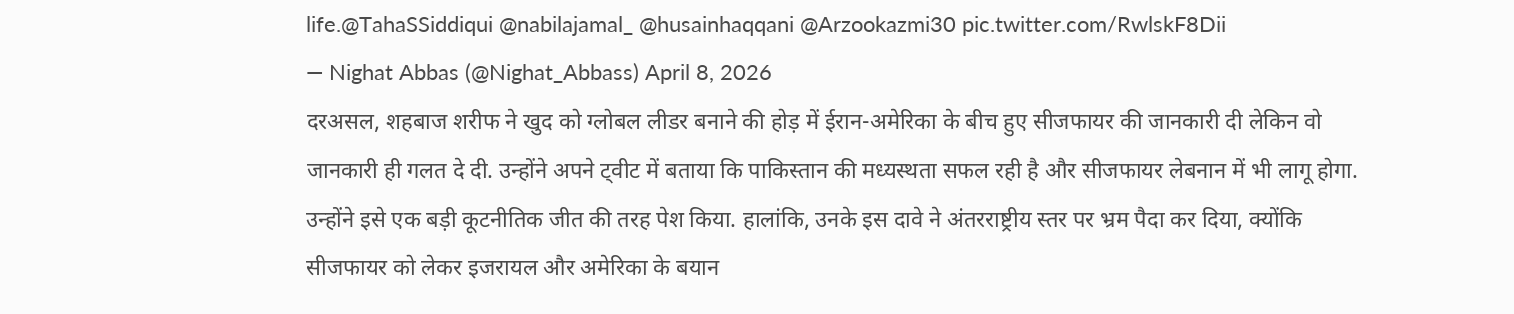life.@TahaSSiddiqui @nabilajamal_ @husainhaqqani @Arzookazmi30 pic.twitter.com/RwlskF8Dii
— Nighat Abbas (@Nighat_Abbass) April 8, 2026
दरअसल, शहबाज शरीफ ने खुद को ग्लोबल लीडर बनाने की होड़ में ईरान-अमेरिका के बीच हुए सीजफायर की जानकारी दी लेकिन वो जानकारी ही गलत दे दी. उन्होंने अपने ट्वीट में बताया कि पाकिस्तान की मध्यस्थता सफल रही है और सीजफायर लेबनान में भी लागू होगा. उन्होंने इसे एक बड़ी कूटनीतिक जीत की तरह पेश किया. हालांकि, उनके इस दावे ने अंतरराष्ट्रीय स्तर पर भ्रम पैदा कर दिया, क्योंकि सीजफायर को लेकर इजरायल और अमेरिका के बयान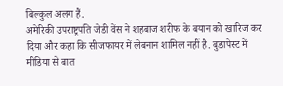बिल्कुल अलग हैं.
अमेरिकी उपराष्ट्रपति जेडी वेंस ने शहबाज शरीफ के बयान को खारिज कर दिया और कहा कि सीजफायर में लेबनान शामिल नहीं है. बुडापेस्ट में मीडिया से बात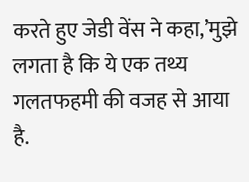करते हुए जेडी वेंस ने कहा,’मुझे लगता है कि ये एक तथ्य गलतफहमी की वजह से आया है.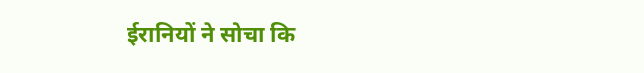ईरानियों ने सोचा कि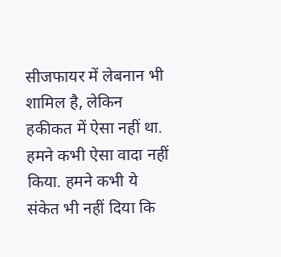सीजफायर में लेबनान भी शामिल है, लेकिन हकीकत में ऐसा नहीं था. हमने कभी ऐसा वादा नहीं किया. हमने कभी ये संकेत भी नहीं दिया कि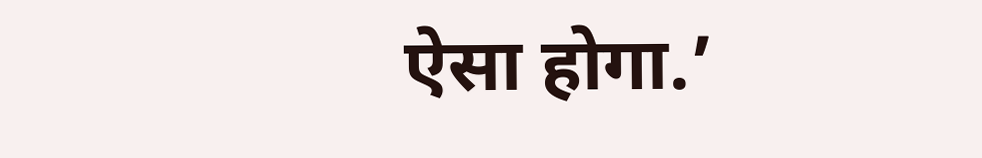ऐसा होगा.’